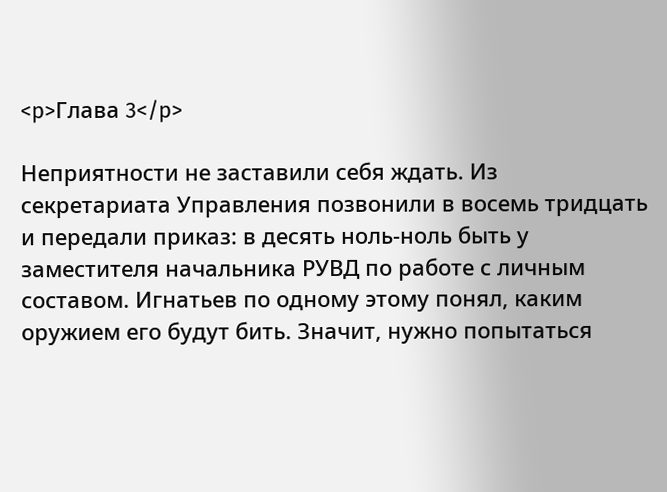<p>Глава 3</p>

Неприятности не заставили себя ждать. Из секретариата Управления позвонили в восемь тридцать и передали приказ: в десять ноль-ноль быть у заместителя начальника РУВД по работе с личным составом. Игнатьев по одному этому понял, каким оружием его будут бить. Значит, нужно попытаться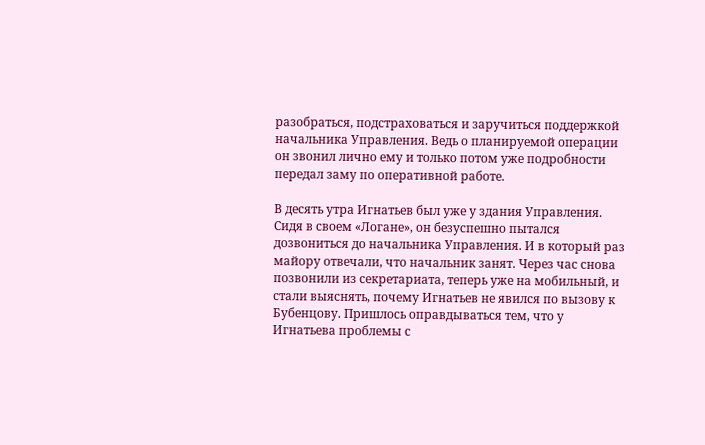разобраться, подстраховаться и заручиться поддержкой начальника Управления. Ведь о планируемой операции он звонил лично ему и только потом уже подробности передал заму по оперативной работе.

В десять утра Игнатьев был уже у здания Управления. Сидя в своем «Логане», он безуспешно пытался дозвониться до начальника Управления. И в который раз майору отвечали, что начальник занят. Через час снова позвонили из секретариата, теперь уже на мобильный, и стали выяснять, почему Игнатьев не явился по вызову к Бубенцову. Пришлось оправдываться тем, что у Игнатьева проблемы с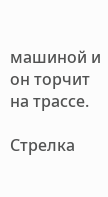машиной и он торчит на трассе.

Стрелка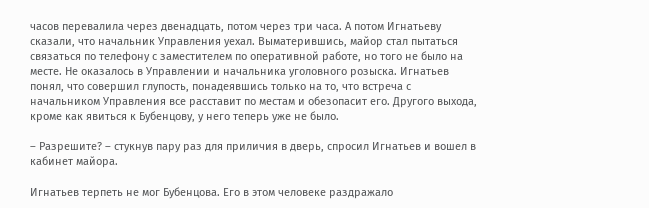часов перевалила через двенадцать, потом через три часа. А потом Игнатьеву сказали, что начальник Управления уехал. Выматерившись, майор стал пытаться связаться по телефону с заместителем по оперативной работе, но того не было на месте. Не оказалось в Управлении и начальника уголовного розыска. Игнатьев понял, что совершил глупость, понадеявшись только на то, что встреча с начальником Управления все расставит по местам и обезопасит его. Другого выхода, кроме как явиться к Бубенцову, у него теперь уже не было.

– Разрешите? – стукнув пару раз для приличия в дверь, спросил Игнатьев и вошел в кабинет майора.

Игнатьев терпеть не мог Бубенцова. Его в этом человеке раздражало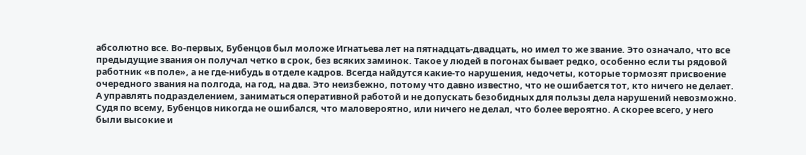абсолютно все. Во-первых, Бубенцов был моложе Игнатьева лет на пятнадцать-двадцать, но имел то же звание. Это означало, что все предыдущие звания он получал четко в срок, без всяких заминок. Такое у людей в погонах бывает редко, особенно если ты рядовой работник «в поле», а не где-нибудь в отделе кадров. Всегда найдутся какие-то нарушения, недочеты, которые тормозят присвоение очередного звания на полгода, на год, на два. Это неизбежно, потому что давно известно, что не ошибается тот, кто ничего не делает. А управлять подразделением, заниматься оперативной работой и не допускать безобидных для пользы дела нарушений невозможно. Судя по всему, Бубенцов никогда не ошибался, что маловероятно, или ничего не делал, что более вероятно. А скорее всего, у него были высокие и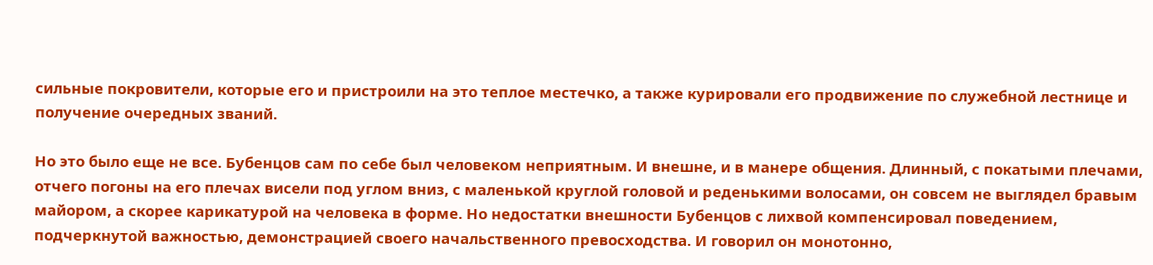сильные покровители, которые его и пристроили на это теплое местечко, а также курировали его продвижение по служебной лестнице и получение очередных званий.

Но это было еще не все. Бубенцов сам по себе был человеком неприятным. И внешне, и в манере общения. Длинный, с покатыми плечами, отчего погоны на его плечах висели под углом вниз, с маленькой круглой головой и реденькими волосами, он совсем не выглядел бравым майором, а скорее карикатурой на человека в форме. Но недостатки внешности Бубенцов с лихвой компенсировал поведением, подчеркнутой важностью, демонстрацией своего начальственного превосходства. И говорил он монотонно,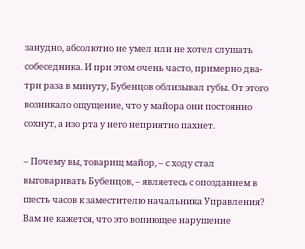занудно, абсолютно не умел или не хотел слушать собеседника. И при этом очень часто, примерно два-три раза в минуту, Бубенцов облизывал губы. От этого возникало ощущение, что у майора они постоянно сохнут, а изо рта у него неприятно пахнет.

– Почему вы, товарищ майор, – с ходу стал выговаривать Бубенцов, – являетесь с опозданием в шесть часов к заместителю начальника Управления? Вам не кажется, что это вопиющее нарушение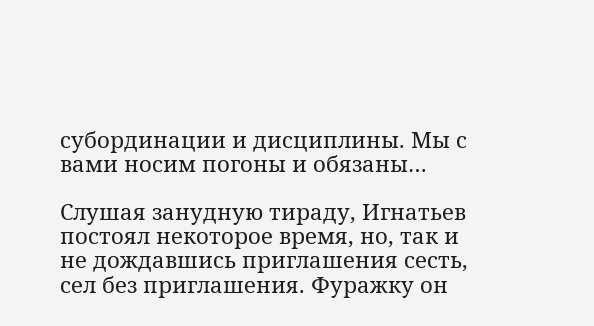субординации и дисциплины. Мы с вами носим погоны и обязаны…

Слушая занудную тираду, Игнатьев постоял некоторое время, но, так и не дождавшись приглашения сесть, сел без приглашения. Фуражку он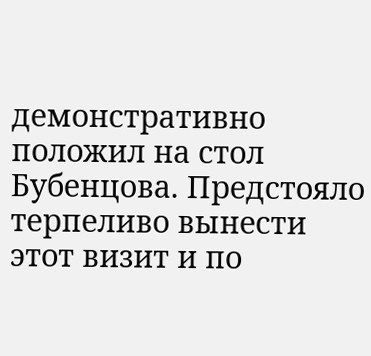демонстративно положил на стол Бубенцова. Предстояло терпеливо вынести этот визит и по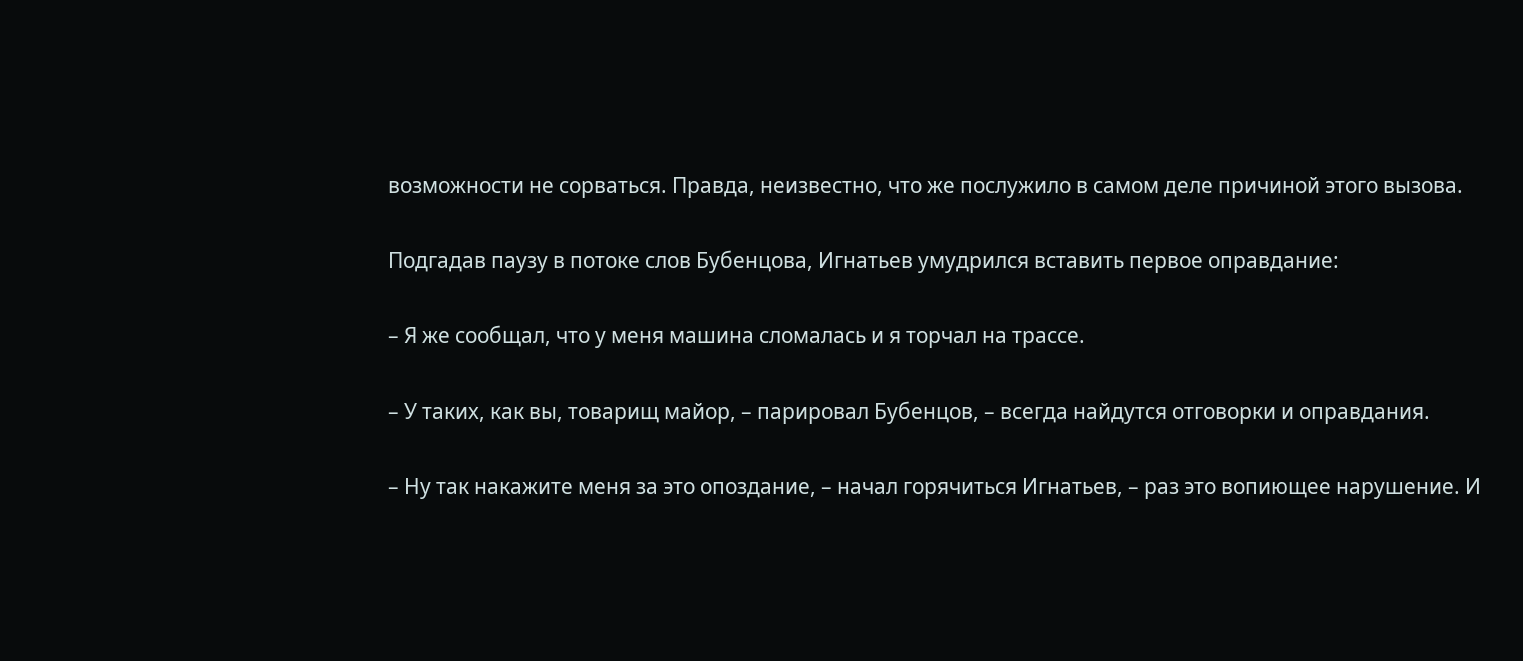возможности не сорваться. Правда, неизвестно, что же послужило в самом деле причиной этого вызова.

Подгадав паузу в потоке слов Бубенцова, Игнатьев умудрился вставить первое оправдание:

– Я же сообщал, что у меня машина сломалась и я торчал на трассе.

– У таких, как вы, товарищ майор, – парировал Бубенцов, – всегда найдутся отговорки и оправдания.

– Ну так накажите меня за это опоздание, – начал горячиться Игнатьев, – раз это вопиющее нарушение. И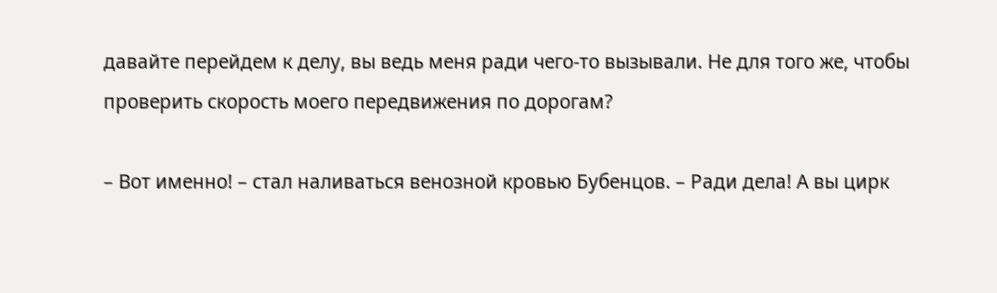давайте перейдем к делу, вы ведь меня ради чего-то вызывали. Не для того же, чтобы проверить скорость моего передвижения по дорогам?

– Вот именно! – стал наливаться венозной кровью Бубенцов. – Ради дела! А вы цирк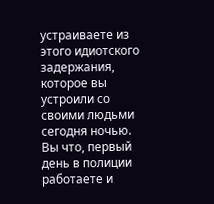устраиваете из этого идиотского задержания, которое вы устроили со своими людьми сегодня ночью. Вы что, первый день в полиции работаете и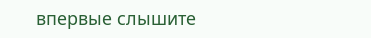впервые слышите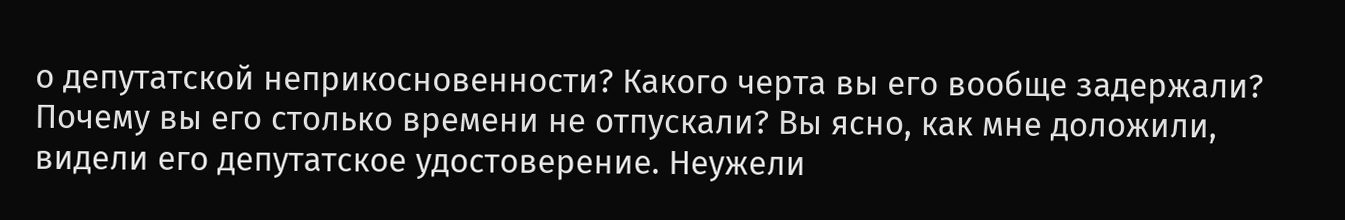о депутатской неприкосновенности? Какого черта вы его вообще задержали? Почему вы его столько времени не отпускали? Вы ясно, как мне доложили, видели его депутатское удостоверение. Неужели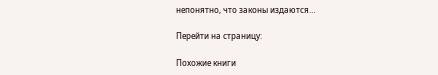непонятно, что законы издаются…

Перейти на страницу:

Похожие книги